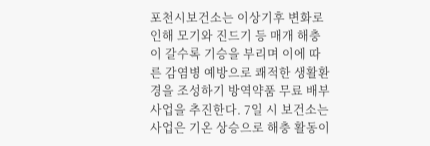포천시보건소는 이상기후 변화로 인해 모기와 진드기 등 매개 해충이 갈수록 기승을 부리며 이에 따른 감염병 예방으로 쾌적한 생활환경을 조성하기 방역약품 무료 배부 사업을 추진한다. 7일 시 보건소는 사업은 기온 상승으로 해충 활동이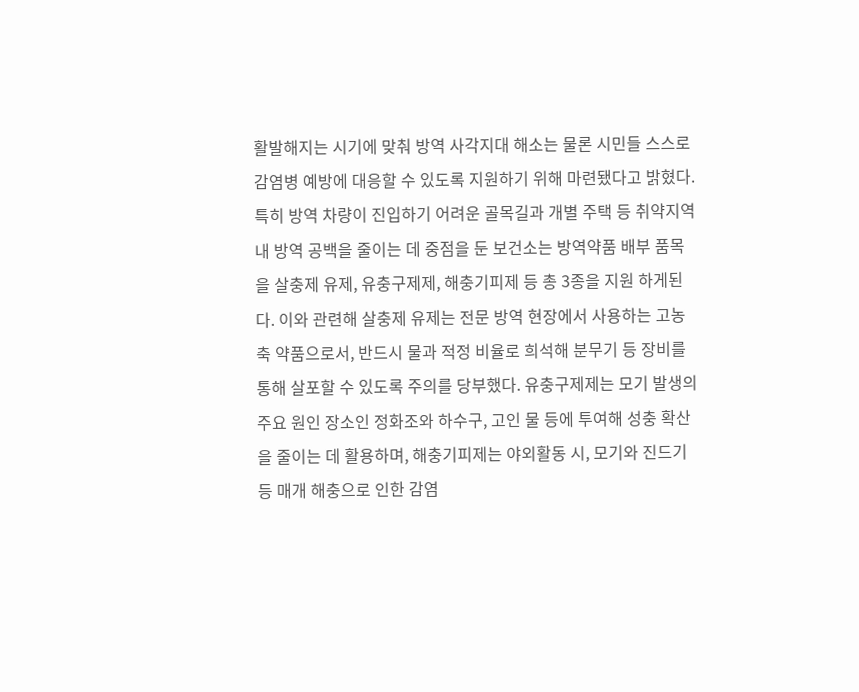활발해지는 시기에 맞춰 방역 사각지대 해소는 물론 시민들 스스로 감염병 예방에 대응할 수 있도록 지원하기 위해 마련됐다고 밝혔다. 특히 방역 차량이 진입하기 어려운 골목길과 개별 주택 등 취약지역 내 방역 공백을 줄이는 데 중점을 둔 보건소는 방역약품 배부 품목을 살충제 유제, 유충구제제, 해충기피제 등 총 3종을 지원 하게된다. 이와 관련해 살충제 유제는 전문 방역 현장에서 사용하는 고농축 약품으로서, 반드시 물과 적정 비율로 희석해 분무기 등 장비를 통해 살포할 수 있도록 주의를 당부했다. 유충구제제는 모기 발생의 주요 원인 장소인 정화조와 하수구, 고인 물 등에 투여해 성충 확산을 줄이는 데 활용하며, 해충기피제는 야외활동 시, 모기와 진드기 등 매개 해충으로 인한 감염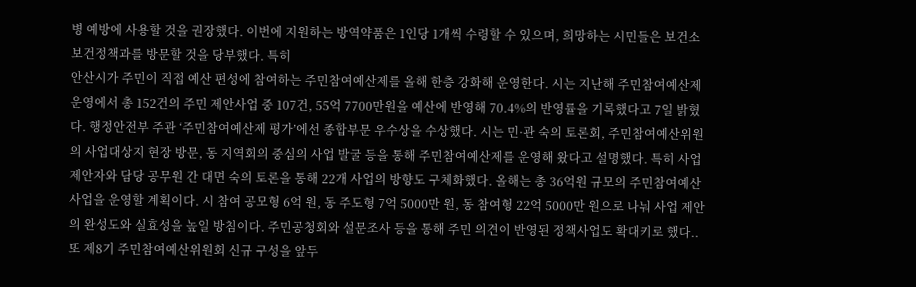병 예방에 사용할 것을 권장했다. 이번에 지원하는 방역약품은 1인당 1개씩 수령할 수 있으며, 희망하는 시민들은 보건소 보건정책과를 방문할 것을 당부했다. 특히
안산시가 주민이 직접 예산 편성에 참여하는 주민참여예산제를 올해 한층 강화해 운영한다. 시는 지난해 주민참여예산제 운영에서 총 152건의 주민 제안사업 중 107건, 55억 7700만원을 예산에 반영해 70.4%의 반영률을 기록했다고 7일 밝혔다. 행정안전부 주관 ‘주민참여예산제 평가’에선 종합부문 우수상을 수상했다. 시는 민·관 숙의 토론회, 주민참여예산위원의 사업대상지 현장 방문, 동 지역회의 중심의 사업 발굴 등을 통해 주민참여예산제를 운영해 왔다고 설명했다. 특히 사업제안자와 담당 공무원 간 대면 숙의 토론을 통해 22개 사업의 방향도 구체화했다. 올해는 총 36억원 규모의 주민참여예산 사업을 운영할 계획이다. 시 참여 공모형 6억 원, 동 주도형 7억 5000만 원, 동 참여형 22억 5000만 원으로 나눠 사업 제안의 완성도와 실효성을 높일 방침이다. 주민공청회와 설문조사 등을 통해 주민 의견이 반영된 정책사업도 확대키로 했다.. 또 제8기 주민참여예산위원회 신규 구성을 앞두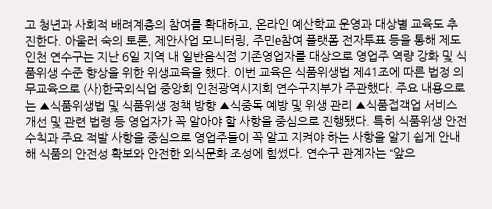고 청년과 사회적 배려계층의 참여를 확대하고, 온라인 예산학교 운영과 대상별 교육도 추진한다. 아울러 숙의 토론, 제안사업 모니터링, 주민e참여 플랫폼 전자투표 등을 통해 제도
인천 연수구는 지난 6일 지역 내 일반음식점 기존영업자를 대상으로 영업주 역량 강화 및 식품위생 수준 향상을 위한 위생교육을 했다. 이번 교육은 식품위생법 제41조에 따른 법정 의무교육으로 (사)한국외식업 중앙회 인천광역시지회 연수구지부가 주관했다. 주요 내용으로는 ▲식품위생법 및 식품위생 정책 방향 ▲식중독 예방 및 위생 관리 ▲식품접객업 서비스 개선 및 관련 법령 등 영업자가 꼭 알아야 할 사항을 중심으로 진행됐다. 특히 식품위생 안전 수칙과 주요 적발 사항을 중심으로 영업주들이 꼭 알고 지켜야 하는 사항을 알기 쉽게 안내해 식품의 안전성 확보와 안전한 외식문화 조성에 힘썼다. 연수구 관계자는 “앞으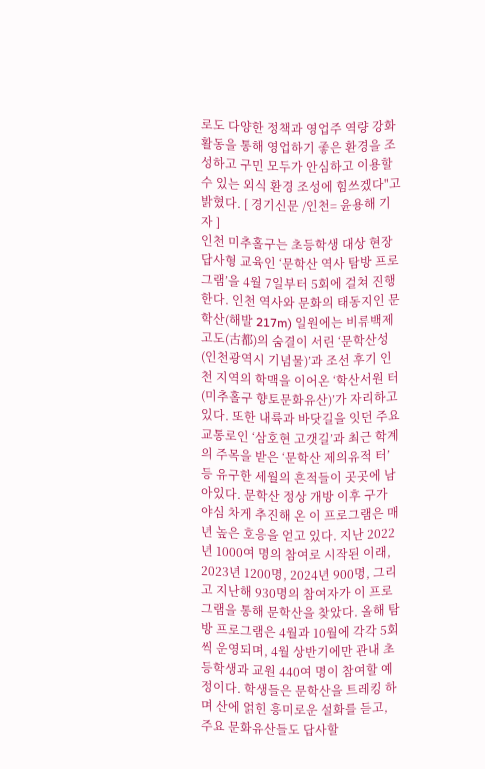로도 다양한 정책과 영업주 역량 강화 활동을 통해 영업하기 좋은 환경을 조성하고 구민 모두가 안심하고 이용할 수 있는 외식 환경 조성에 힘쓰겠다"고 밝혔다. [ 경기신문 /인천= 윤용해 기자 ]
인천 미추홀구는 초등학생 대상 현장 답사형 교육인 ‘문학산 역사 탐방 프로그램’을 4월 7일부터 5회에 걸쳐 진행한다. 인천 역사와 문화의 태동지인 문학산(해발 217m) 일원에는 비류백제 고도(古都)의 숨결이 서린 ‘문학산성(인천광역시 기념물)’과 조선 후기 인천 지역의 학맥을 이어온 ‘학산서원 터(미추홀구 향토문화유산)’가 자리하고 있다. 또한 내륙과 바닷길을 잇던 주요 교통로인 ‘삼호현 고갯길’과 최근 학계의 주목을 받은 ‘문학산 제의유적 터’ 등 유구한 세월의 흔적들이 곳곳에 남아있다. 문학산 정상 개방 이후 구가 야심 차게 추진해 온 이 프로그램은 매년 높은 호응을 얻고 있다. 지난 2022년 1000여 명의 참여로 시작된 이래, 2023년 1200명, 2024년 900명, 그리고 지난해 930명의 참여자가 이 프로그램을 통해 문학산을 찾았다. 올해 탐방 프로그램은 4월과 10월에 각각 5회씩 운영되며, 4월 상반기에만 관내 초등학생과 교원 440여 명이 참여할 예정이다. 학생들은 문학산을 트레킹 하며 산에 얽힌 흥미로운 설화를 듣고, 주요 문화유산들도 답사할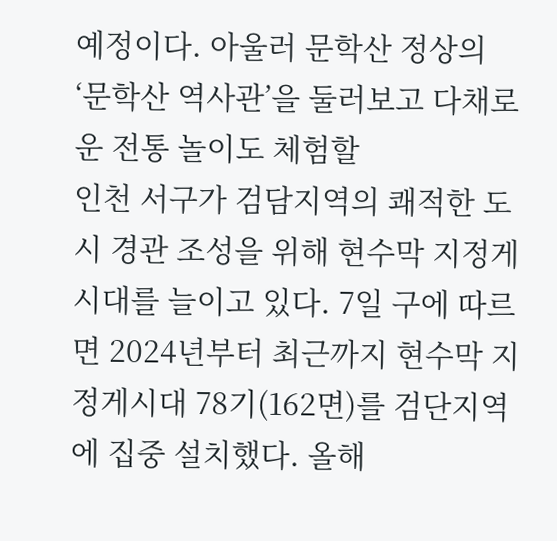예정이다. 아울러 문학산 정상의 ‘문학산 역사관’을 둘러보고 다채로운 전통 놀이도 체험할
인천 서구가 검담지역의 쾌적한 도시 경관 조성을 위해 현수막 지정게시대를 늘이고 있다. 7일 구에 따르면 2024년부터 최근까지 현수막 지정게시대 78기(162면)를 검단지역에 집중 설치했다. 올해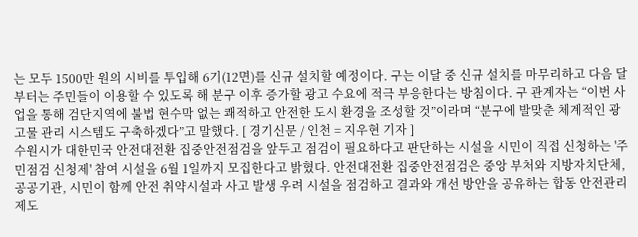는 모두 1500만 원의 시비를 투입해 6기(12면)를 신규 설치할 예정이다. 구는 이달 중 신규 설치를 마무리하고 다음 달부터는 주민들이 이용할 수 있도록 해 분구 이후 증가할 광고 수요에 적극 부응한다는 방침이다. 구 관계자는 “이번 사업을 통해 검단지역에 불법 현수막 없는 쾌적하고 안전한 도시 환경을 조성할 것”이라며 “분구에 발맞춘 체계적인 광고물 관리 시스템도 구축하겠다”고 말했다. [ 경기신문 / 인천 = 지우현 기자 ]
수원시가 대한민국 안전대전환 집중안전점검을 앞두고 점검이 필요하다고 판단하는 시설을 시민이 직접 신청하는 '주민점검 신청제' 참여 시설을 6월 1일까지 모집한다고 밝혔다. 안전대전환 집중안전점검은 중앙 부처와 지방자치단체, 공공기관, 시민이 함께 안전 취약시설과 사고 발생 우려 시설을 점검하고 결과와 개선 방안을 공유하는 합동 안전관리 제도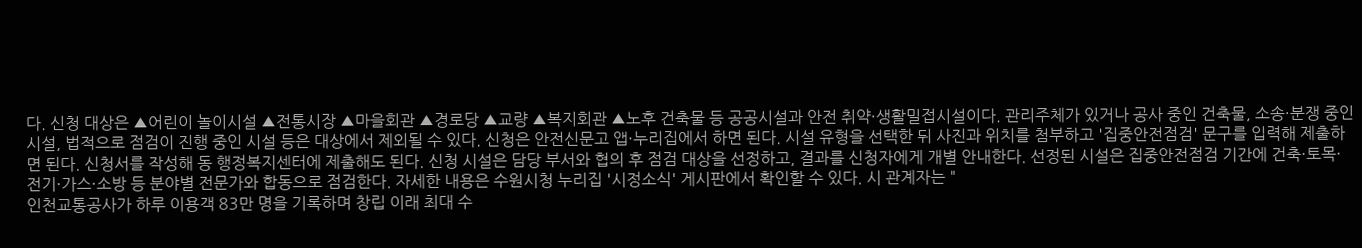다. 신청 대상은 ▲어린이 놀이시설 ▲전통시장 ▲마을회관 ▲경로당 ▲교량 ▲복지회관 ▲노후 건축물 등 공공시설과 안전 취약·생활밀접시설이다. 관리주체가 있거나 공사 중인 건축물, 소송·분쟁 중인 시설, 법적으로 점검이 진행 중인 시설 등은 대상에서 제외될 수 있다. 신청은 안전신문고 앱·누리집에서 하면 된다. 시설 유형을 선택한 뒤 사진과 위치를 첨부하고 '집중안전점검' 문구를 입력해 제출하면 된다. 신청서를 작성해 동 행정복지센터에 제출해도 된다. 신청 시설은 담당 부서와 협의 후 점검 대상을 선정하고, 결과를 신청자에게 개별 안내한다. 선정된 시설은 집중안전점검 기간에 건축·토목·전기·가스·소방 등 분야별 전문가와 합동으로 점검한다. 자세한 내용은 수원시청 누리집 '시정소식' 게시판에서 확인할 수 있다. 시 관계자는 "
인천교통공사가 하루 이용객 83만 명을 기록하며 창립 이래 최대 수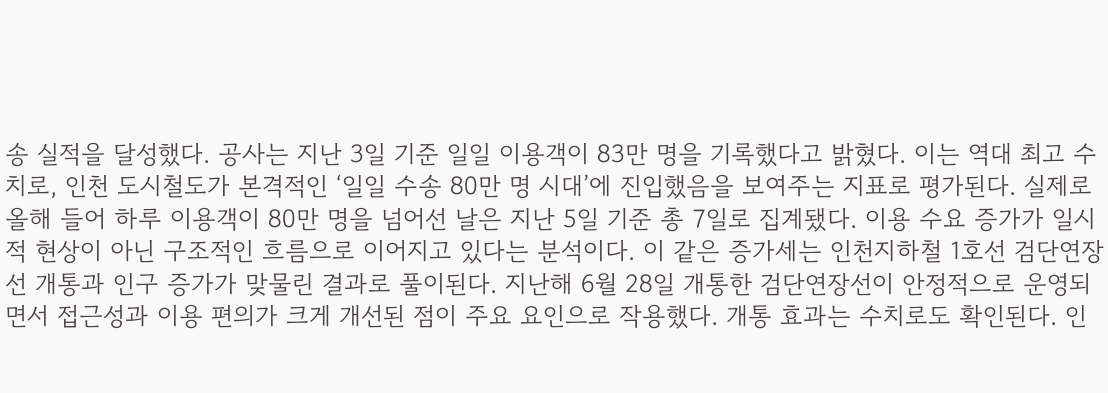송 실적을 달성했다. 공사는 지난 3일 기준 일일 이용객이 83만 명을 기록했다고 밝혔다. 이는 역대 최고 수치로, 인천 도시철도가 본격적인 ‘일일 수송 80만 명 시대’에 진입했음을 보여주는 지표로 평가된다. 실제로 올해 들어 하루 이용객이 80만 명을 넘어선 날은 지난 5일 기준 총 7일로 집계됐다. 이용 수요 증가가 일시적 현상이 아닌 구조적인 흐름으로 이어지고 있다는 분석이다. 이 같은 증가세는 인천지하철 1호선 검단연장선 개통과 인구 증가가 맞물린 결과로 풀이된다. 지난해 6월 28일 개통한 검단연장선이 안정적으로 운영되면서 접근성과 이용 편의가 크게 개선된 점이 주요 요인으로 작용했다. 개통 효과는 수치로도 확인된다. 인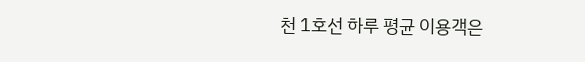천 1호선 하루 평균 이용객은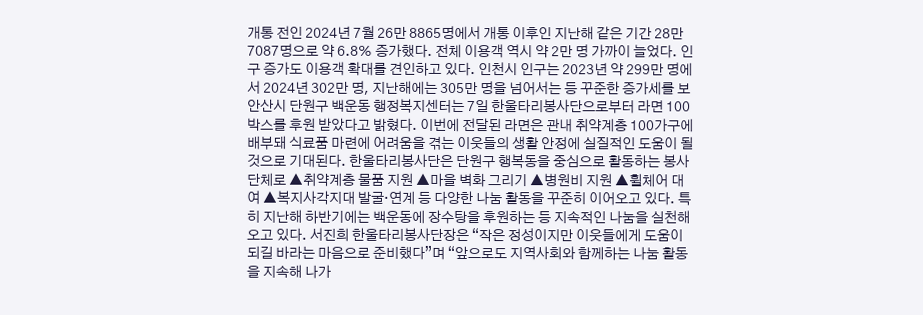개통 전인 2024년 7월 26만 8865명에서 개통 이후인 지난해 같은 기간 28만 7087명으로 약 6.8% 증가했다. 전체 이용객 역시 약 2만 명 가까이 늘었다. 인구 증가도 이용객 확대를 견인하고 있다. 인천시 인구는 2023년 약 299만 명에서 2024년 302만 명, 지난해에는 305만 명을 넘어서는 등 꾸준한 증가세를 보
안산시 단원구 백운동 행정복지센터는 7일 한울타리봉사단으로부터 라면 100박스를 후원 받았다고 밝혔다. 이번에 전달된 라면은 관내 취약계층 100가구에 배부돼 식료품 마련에 어려움을 겪는 이웃들의 생활 안정에 실질적인 도움이 될 것으로 기대된다. 한울타리봉사단은 단원구 행복동을 중심으로 활동하는 봉사단체로 ▲취약계층 물품 지원 ▲마을 벽화 그리기 ▲병원비 지원 ▲휠체어 대여 ▲복지사각지대 발굴·연계 등 다양한 나눔 활동을 꾸준히 이어오고 있다. 특히 지난해 하반기에는 백운동에 장수탕을 후원하는 등 지속적인 나눔을 실천해 오고 있다. 서진희 한울타리봉사단장은 “작은 정성이지만 이웃들에게 도움이 되길 바라는 마음으로 준비했다”며 “앞으로도 지역사회와 함께하는 나눔 활동을 지속해 나가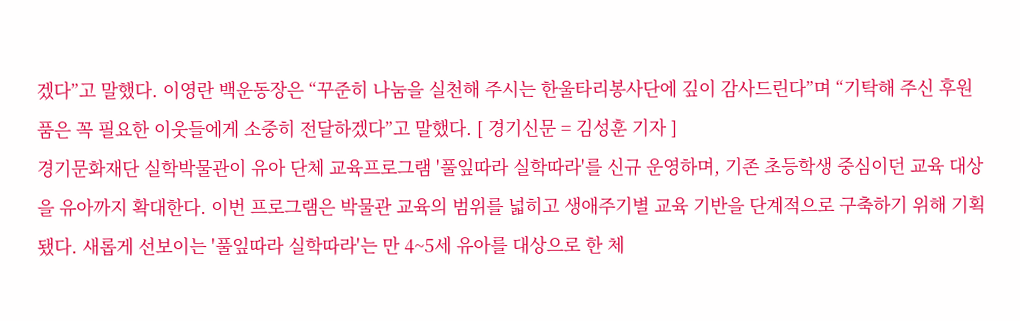겠다”고 말했다. 이영란 백운동장은 “꾸준히 나눔을 실천해 주시는 한울타리봉사단에 깊이 감사드린다”며 “기탁해 주신 후원품은 꼭 필요한 이웃들에게 소중히 전달하겠다”고 말했다. [ 경기신문 = 김성훈 기자 ]
경기문화재단 실학박물관이 유아 단체 교육프로그램 '풀잎따라 실학따라'를 신규 운영하며, 기존 초등학생 중심이던 교육 대상을 유아까지 확대한다. 이번 프로그램은 박물관 교육의 범위를 넓히고 생애주기별 교육 기반을 단계적으로 구축하기 위해 기획됐다. 새롭게 선보이는 '풀잎따라 실학따라'는 만 4~5세 유아를 대상으로 한 체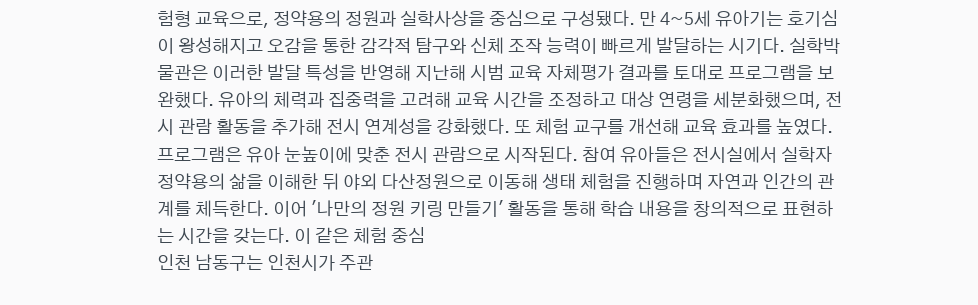험형 교육으로, 정약용의 정원과 실학사상을 중심으로 구성됐다. 만 4~5세 유아기는 호기심이 왕성해지고 오감을 통한 감각적 탐구와 신체 조작 능력이 빠르게 발달하는 시기다. 실학박물관은 이러한 발달 특성을 반영해 지난해 시범 교육 자체평가 결과를 토대로 프로그램을 보완했다. 유아의 체력과 집중력을 고려해 교육 시간을 조정하고 대상 연령을 세분화했으며, 전시 관람 활동을 추가해 전시 연계성을 강화했다. 또 체험 교구를 개선해 교육 효과를 높였다. 프로그램은 유아 눈높이에 맞춘 전시 관람으로 시작된다. 참여 유아들은 전시실에서 실학자 정약용의 삶을 이해한 뒤 야외 다산정원으로 이동해 생태 체험을 진행하며 자연과 인간의 관계를 체득한다. 이어 '나만의 정원 키링 만들기' 활동을 통해 학습 내용을 창의적으로 표현하는 시간을 갖는다. 이 같은 체험 중심
인천 남동구는 인천시가 주관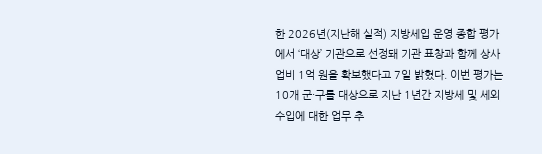한 2026년(지난해 실적) 지방세입 운영 종합 평가에서 ‘대상’ 기관으로 선정돼 기관 표창과 함께 상사업비 1억 원을 확보했다고 7일 밝혔다. 이번 평가는 10개 군·구를 대상으로 지난 1년간 지방세 및 세외수입에 대한 업무 추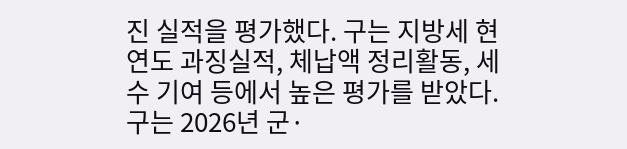진 실적을 평가했다. 구는 지방세 현 연도 과징실적, 체납액 정리활동, 세수 기여 등에서 높은 평가를 받았다. 구는 2026년 군·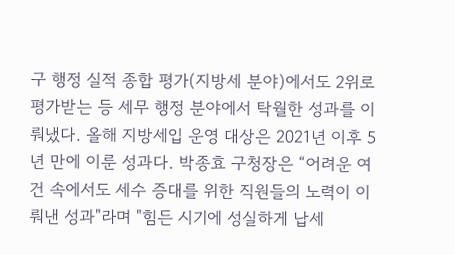구 행정 실적 종합 평가(지방세 분야)에서도 2위로 평가받는 등 세무 행정 분야에서 탁월한 성과를 이뤄냈다. 올해 지방세입 운영 대상은 2021년 이후 5년 만에 이룬 성과다. 박종효 구청장은 “어려운 여건 속에서도 세수 증대를 위한 직원들의 노력이 이뤄낸 성과"라며 "힘든 시기에 성실하게 납세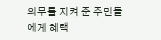의무를 지켜 준 주민들에게 혜택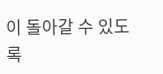이 돌아갈 수 있도록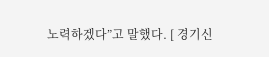노력하겠다”고 말했다. [ 경기신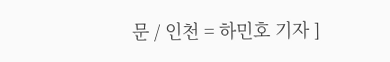문 / 인천 = 하민호 기자 ]